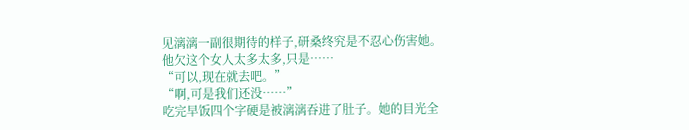见漓漓一副很期待的样子,研桑终究是不忍心伤害她。他欠这个女人太多太多,只是……
“可以,现在就去吧。”
“啊,可是我们还没……”
吃完早饭四个字硬是被漓漓吞进了肚子。她的目光全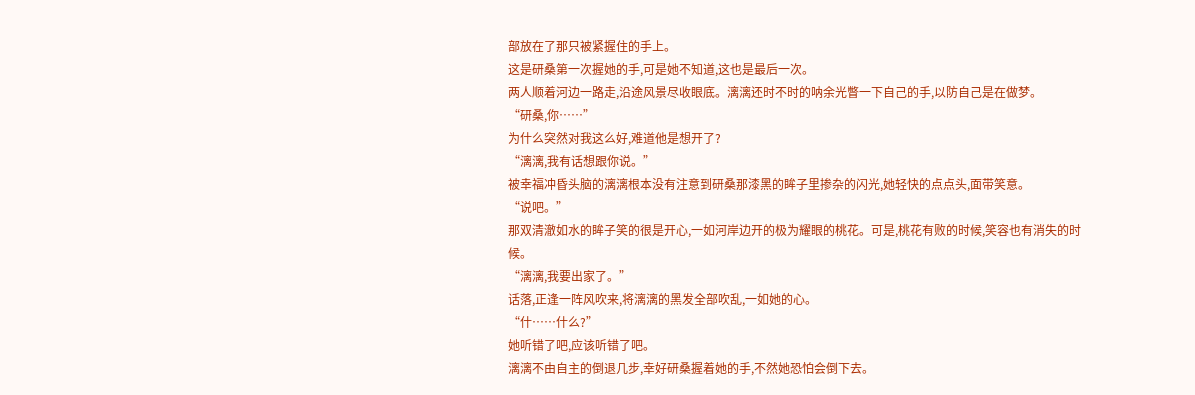部放在了那只被紧握住的手上。
这是研桑第一次握她的手,可是她不知道,这也是最后一次。
两人顺着河边一路走,沿途风景尽收眼底。漓漓还时不时的呐余光瞥一下自己的手,以防自己是在做梦。
“研桑,你……”
为什么突然对我这么好,难道他是想开了?
“漓漓,我有话想跟你说。”
被幸福冲昏头脑的漓漓根本没有注意到研桑那漆黑的眸子里掺杂的闪光,她轻快的点点头,面带笑意。
“说吧。”
那双清澈如水的眸子笑的很是开心,一如河岸边开的极为耀眼的桃花。可是,桃花有败的时候,笑容也有消失的时候。
“漓漓,我要出家了。”
话落,正逢一阵风吹来,将漓漓的黑发全部吹乱,一如她的心。
“什……什么?”
她听错了吧,应该听错了吧。
漓漓不由自主的倒退几步,幸好研桑握着她的手,不然她恐怕会倒下去。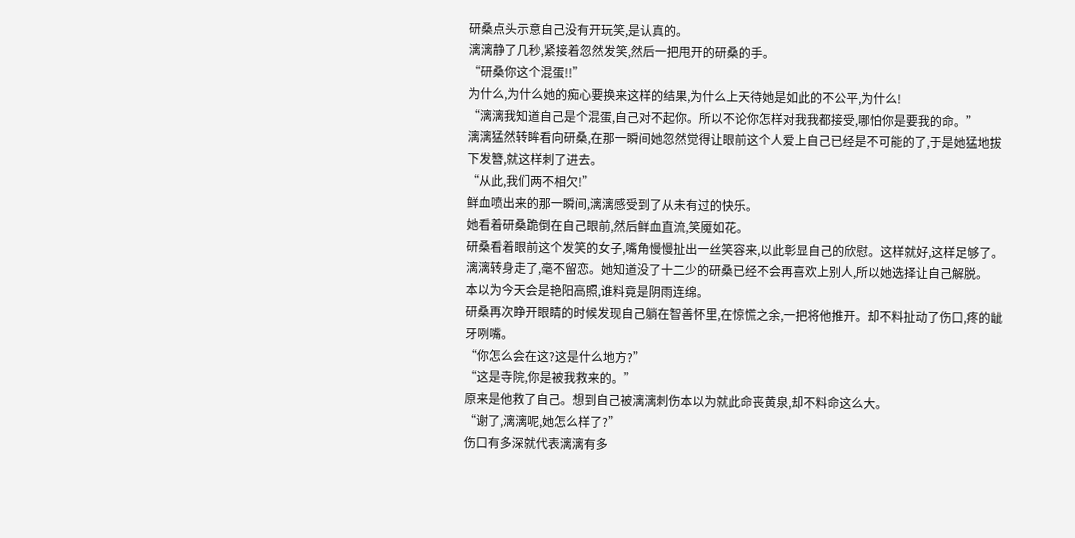研桑点头示意自己没有开玩笑,是认真的。
漓漓静了几秒,紧接着忽然发笑,然后一把甩开的研桑的手。
“研桑你这个混蛋!!”
为什么,为什么她的痴心要换来这样的结果,为什么上天待她是如此的不公平,为什么!
“漓漓我知道自己是个混蛋,自己对不起你。所以不论你怎样对我我都接受,哪怕你是要我的命。”
漓漓猛然转眸看向研桑,在那一瞬间她忽然觉得让眼前这个人爱上自己已经是不可能的了,于是她猛地拔下发簪,就这样刺了进去。
“从此,我们两不相欠!”
鲜血喷出来的那一瞬间,漓漓感受到了从未有过的快乐。
她看着研桑跪倒在自己眼前,然后鲜血直流,笑魇如花。
研桑看着眼前这个发笑的女子,嘴角慢慢扯出一丝笑容来,以此彰显自己的欣慰。这样就好,这样足够了。
漓漓转身走了,毫不留恋。她知道没了十二少的研桑已经不会再喜欢上别人,所以她选择让自己解脱。
本以为今天会是艳阳高照,谁料竟是阴雨连绵。
研桑再次睁开眼睛的时候发现自己躺在智善怀里,在惊慌之余,一把将他推开。却不料扯动了伤口,疼的龇牙咧嘴。
“你怎么会在这?这是什么地方?”
“这是寺院,你是被我救来的。”
原来是他救了自己。想到自己被漓漓刺伤本以为就此命丧黄泉,却不料命这么大。
“谢了,漓漓呢,她怎么样了?”
伤口有多深就代表漓漓有多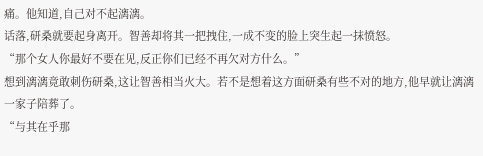痛。他知道,自己对不起漓漓。
话落,研桑就要起身离开。智善却将其一把拽住,一成不变的脸上突生起一抹愤怒。
“那个女人你最好不要在见,反正你们已经不再欠对方什么。”
想到漓漓竟敢刺伤研桑,这让智善相当火大。若不是想着这方面研桑有些不对的地方,他早就让漓漓一家子陪葬了。
“与其在乎那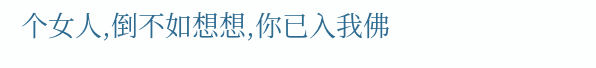个女人,倒不如想想,你已入我佛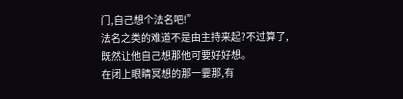门,自己想个法名吧!”
法名之类的难道不是由主持来起?不过算了,既然让他自己想那他可要好好想。
在闭上眼睛冥想的那一霎那,有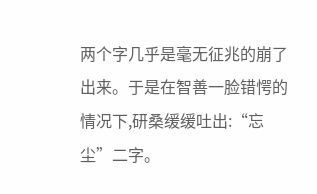两个字几乎是毫无征兆的崩了出来。于是在智善一脸错愕的情况下,研桑缓缓吐出:“忘尘”二字。